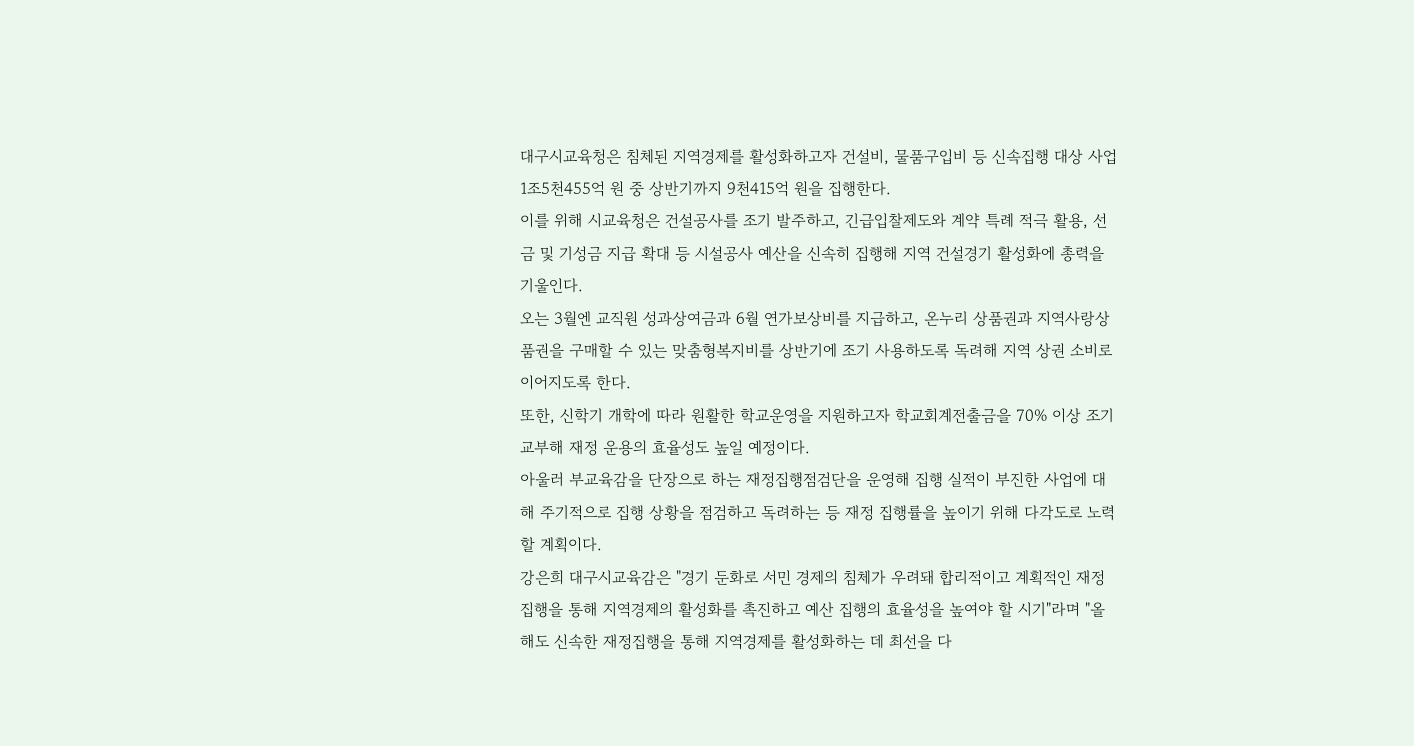대구시교육청은 침체된 지역경제를 활성화하고자 건설비, 물품구입비 등 신속집행 대상 사업 1조5천455억 원 중 상반기까지 9천415억 원을 집행한다.
이를 위해 시교육청은 건설공사를 조기 발주하고, 긴급입찰제도와 계약 특례 적극 활용, 선금 및 기성금 지급 확대 등 시설공사 예산을 신속히 집행해 지역 건설경기 활성화에 총력을 기울인다.
오는 3월엔 교직원 성과상여금과 6월 연가보상비를 지급하고, 온누리 상품권과 지역사랑상품권을 구매할 수 있는 맞춤형복지비를 상반기에 조기 사용하도록 독려해 지역 상권 소비로 이어지도록 한다.
또한, 신학기 개학에 따라 원활한 학교운영을 지원하고자 학교회계전출금을 70% 이상 조기 교부해 재정 운용의 효율성도 높일 예정이다.
아울러 부교육감을 단장으로 하는 재정집행점검단을 운영해 집행 실적이 부진한 사업에 대해 주기적으로 집행 상황을 점검하고 독려하는 등 재정 집행률을 높이기 위해 다각도로 노력할 계획이다.
강은희 대구시교육감은 "경기 둔화로 서민 경제의 침체가 우려돼 합리적이고 계획적인 재정집행을 통해 지역경제의 활성화를 촉진하고 예산 집행의 효율성을 높여야 할 시기"라며 "올해도 신속한 재정집행을 통해 지역경제를 활성화하는 데 최선을 다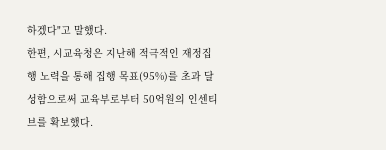하겠다"고 말했다.
한편, 시교육청은 지난해 적극적인 재정집행 노력을 통해 집행 목표(95%)를 초과 달성함으로써 교육부로부터 50억원의 인센티브를 확보했다.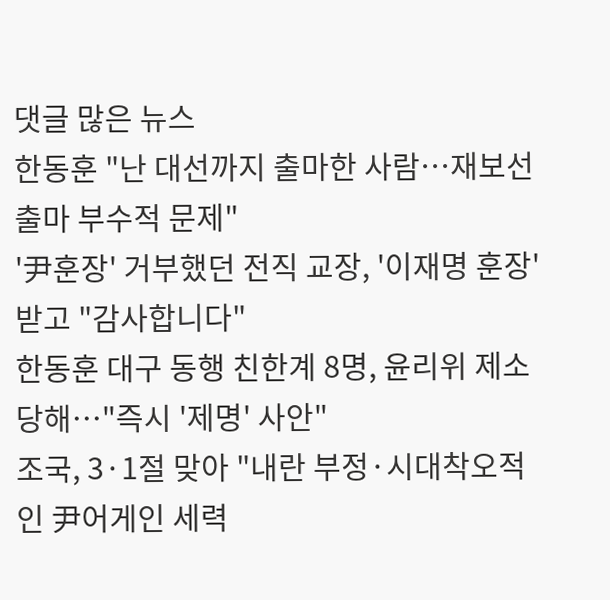댓글 많은 뉴스
한동훈 "난 대선까지 출마한 사람…재보선 출마 부수적 문제"
'尹훈장' 거부했던 전직 교장, '이재명 훈장' 받고 "감사합니다"
한동훈 대구 동행 친한계 8명, 윤리위 제소당해…"즉시 '제명' 사안"
조국, 3·1절 맞아 "내란 부정·시대착오적인 尹어게인 세력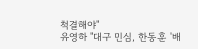척결해야"
유영하 "대구 민심, 한동훈 '배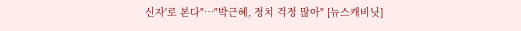신자'로 본다"…"박근혜, 정치 걱정 많아" [뉴스캐비닛]